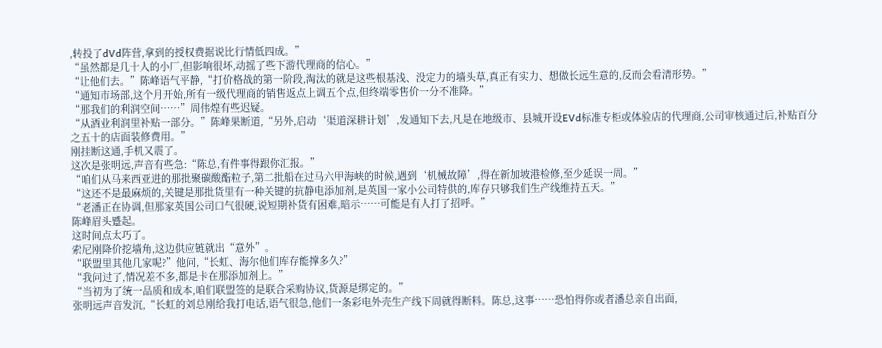,转投了dVd阵营,拿到的授权费据说比行情低四成。”
“虽然都是几十人的小厂,但影响很坏,动摇了些下游代理商的信心。”
“让他们去。”陈峰语气平静,“打价格战的第一阶段,淘汰的就是这些根基浅、没定力的墙头草,真正有实力、想做长远生意的,反而会看清形势。”
“通知市场部,这个月开始,所有一级代理商的销售返点上调五个点,但终端零售价一分不准降。”
“那我们的利润空间……”周伟煌有些迟疑。
“从酒业利润里补贴一部分。”陈峰果断道,“另外,启动‘渠道深耕计划’,发通知下去,凡是在地级市、县城开设EVd标准专柜或体验店的代理商,公司审核通过后,补贴百分之五十的店面装修费用。”
刚挂断这通,手机又震了。
这次是张明远,声音有些急:“陈总,有件事得跟你汇报。”
“咱们从马来西亚进的那批聚碳酸酯粒子,第二批船在过马六甲海峡的时候,遇到‘机械故障’,得在新加坡港检修,至少延误一周。”
“这还不是最麻烦的,关键是那批货里有一种关键的抗静电添加剂,是英国一家小公司特供的,库存只够我们生产线维持五天。”
“老潘正在协调,但那家英国公司口气很硬,说短期补货有困难,暗示……可能是有人打了招呼。”
陈峰眉头蹙起。
这时间点太巧了。
索尼刚降价挖墙角,这边供应链就出“意外”。
“联盟里其他几家呢?”他问,“长虹、海尔他们库存能撑多久?”
“我问过了,情况差不多,都是卡在那添加剂上。”
“当初为了统一品质和成本,咱们联盟签的是联合采购协议,货源是绑定的。”
张明远声音发沉,“长虹的刘总刚给我打电话,语气很急,他们一条彩电外壳生产线下周就得断料。陈总,这事……恐怕得你或者潘总亲自出面,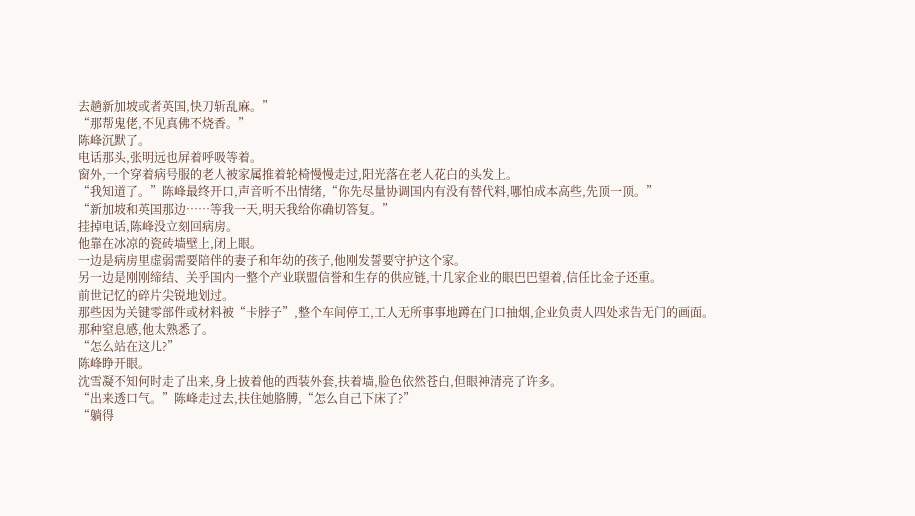去趟新加坡或者英国,快刀斩乱麻。”
“那帮鬼佬,不见真佛不烧香。”
陈峰沉默了。
电话那头,张明远也屏着呼吸等着。
窗外,一个穿着病号服的老人被家属推着轮椅慢慢走过,阳光落在老人花白的头发上。
“我知道了。”陈峰最终开口,声音听不出情绪,“你先尽量协调国内有没有替代料,哪怕成本高些,先顶一顶。”
“新加坡和英国那边……等我一天,明天我给你确切答复。”
挂掉电话,陈峰没立刻回病房。
他靠在冰凉的瓷砖墙壁上,闭上眼。
一边是病房里虚弱需要陪伴的妻子和年幼的孩子,他刚发誓要守护这个家。
另一边是刚刚缔结、关乎国内一整个产业联盟信誉和生存的供应链,十几家企业的眼巴巴望着,信任比金子还重。
前世记忆的碎片尖锐地划过。
那些因为关键零部件或材料被“卡脖子”,整个车间停工,工人无所事事地蹲在门口抽烟,企业负责人四处求告无门的画面。
那种窒息感,他太熟悉了。
“怎么站在这儿?”
陈峰睁开眼。
沈雪凝不知何时走了出来,身上披着他的西装外套,扶着墙,脸色依然苍白,但眼神清亮了许多。
“出来透口气。”陈峰走过去,扶住她胳膊,“怎么自己下床了?”
“躺得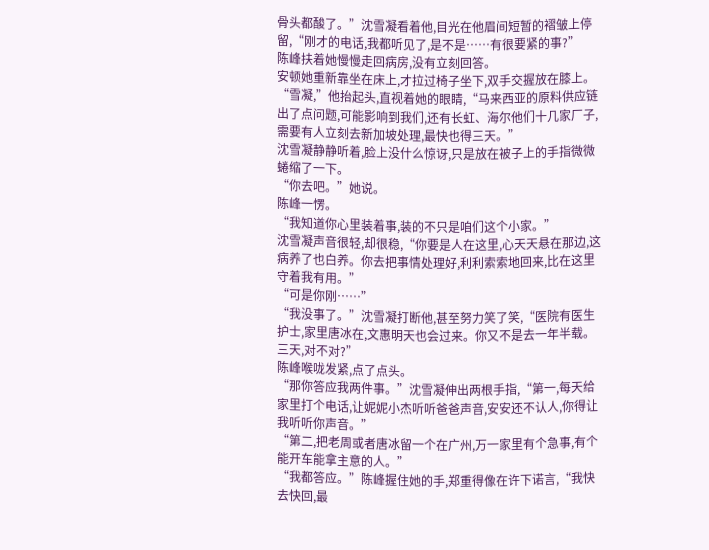骨头都酸了。”沈雪凝看着他,目光在他眉间短暂的褶皱上停留,“刚才的电话,我都听见了,是不是……有很要紧的事?”
陈峰扶着她慢慢走回病房,没有立刻回答。
安顿她重新靠坐在床上,才拉过椅子坐下,双手交握放在膝上。
“雪凝,”他抬起头,直视着她的眼睛,“马来西亚的原料供应链出了点问题,可能影响到我们,还有长虹、海尔他们十几家厂子,需要有人立刻去新加坡处理,最快也得三天。”
沈雪凝静静听着,脸上没什么惊讶,只是放在被子上的手指微微蜷缩了一下。
“你去吧。”她说。
陈峰一愣。
“我知道你心里装着事,装的不只是咱们这个小家。”
沈雪凝声音很轻,却很稳,“你要是人在这里,心天天悬在那边,这病养了也白养。你去把事情处理好,利利索索地回来,比在这里守着我有用。”
“可是你刚……”
“我没事了。”沈雪凝打断他,甚至努力笑了笑,“医院有医生护士,家里唐冰在,文惠明天也会过来。你又不是去一年半载。三天,对不对?”
陈峰喉咙发紧,点了点头。
“那你答应我两件事。”沈雪凝伸出两根手指,“第一,每天给家里打个电话,让妮妮小杰听听爸爸声音,安安还不认人,你得让我听听你声音。”
“第二,把老周或者唐冰留一个在广州,万一家里有个急事,有个能开车能拿主意的人。”
“我都答应。”陈峰握住她的手,郑重得像在许下诺言,“我快去快回,最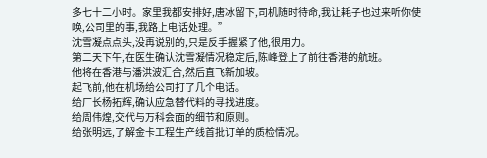多七十二小时。家里我都安排好,唐冰留下,司机随时待命,我让耗子也过来听你使唤,公司里的事,我路上电话处理。”
沈雪凝点点头,没再说别的,只是反手握紧了他,很用力。
第二天下午,在医生确认沈雪凝情况稳定后,陈峰登上了前往香港的航班。
他将在香港与潘洪波汇合,然后直飞新加坡。
起飞前,他在机场给公司打了几个电话。
给厂长杨拓辉,确认应急替代料的寻找进度。
给周伟煌,交代与万科会面的细节和原则。
给张明远,了解金卡工程生产线首批订单的质检情况。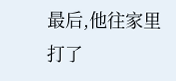最后,他往家里打了